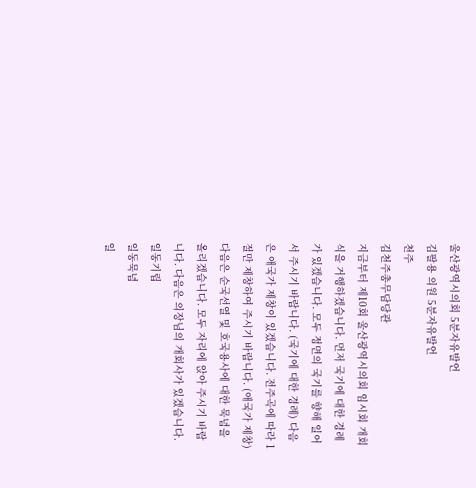울산광역시의회 5분자유발언
김팔용 의원 5분자유발언
천주
김천주총무담당관
지금부터 제10회 울산광역시의회 임시회 개회식을 거행하겠습니다. 먼저 국기에 대한 경례가 있겠습니다. 모두 정면의 국기를 향해 일어서 주시기 바랍니다. (국기에 대한 경례) 다음은 애국가 제창이 있겠습니다. 전주곡에 따라 1절만 제창하여 주시기 바랍니다. (애국가 제창) 다음은 순국선열 및 호국용사에 대한 묵념을 올리겠습니다. 모두 자리에 앉아 주시기 바랍니다. 다음은 의장님의 개회사가 있겠습니다.
일동기립
일동묵념
일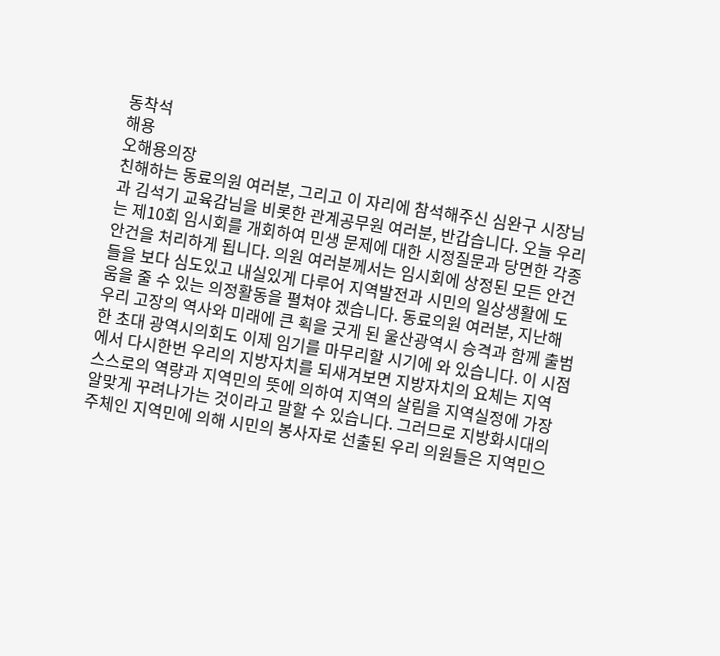동착석
해용
오해용의장
친해하는 동료의원 여러분, 그리고 이 자리에 참석해주신 심완구 시장님과 김석기 교육감님을 비롯한 관계공무원 여러분, 반갑습니다. 오늘 우리는 제10회 임시회를 개회하여 민생 문제에 대한 시정질문과 당면한 각종 안건을 처리하게 됩니다. 의원 여러분께서는 임시회에 상정된 모든 안건들을 보다 심도있고 내실있게 다루어 지역발전과 시민의 일상생활에 도움을 줄 수 있는 의정활동을 펼쳐야 겠습니다. 동료의원 여러분, 지난해 우리 고장의 역사와 미래에 큰 획을 긋게 된 울산광역시 승격과 함께 출범한 초대 광역시의회도 이제 임기를 마무리할 시기에 와 있습니다. 이 시점에서 다시한번 우리의 지방자치를 되새겨보면 지방자치의 요체는 지역 스스로의 역량과 지역민의 뜻에 의하여 지역의 살림을 지역실정에 가장 알맞게 꾸려나가는 것이라고 말할 수 있습니다. 그러므로 지방화시대의 주체인 지역민에 의해 시민의 봉사자로 선출된 우리 의원들은 지역민으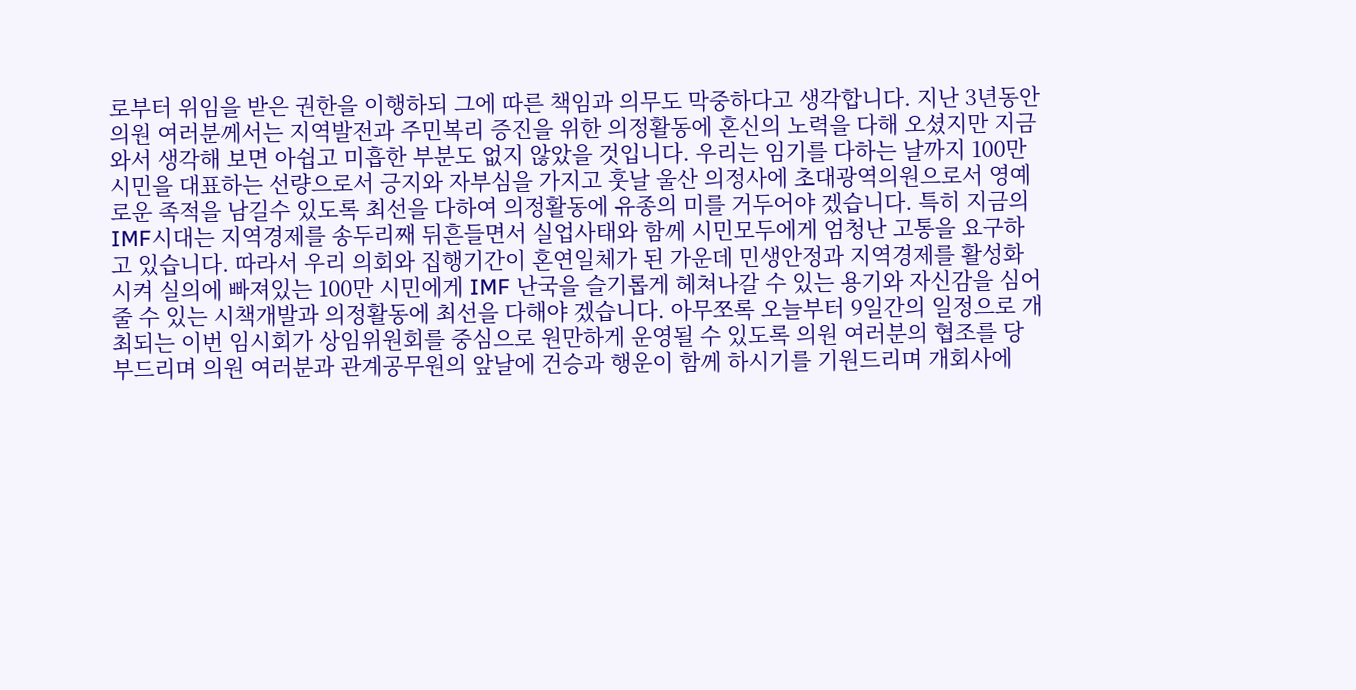로부터 위임을 받은 권한을 이행하되 그에 따른 책임과 의무도 막중하다고 생각합니다. 지난 3년동안 의원 여러분께서는 지역발전과 주민복리 증진을 위한 의정활동에 혼신의 노력을 다해 오셨지만 지금와서 생각해 보면 아쉽고 미흡한 부분도 없지 않았을 것입니다. 우리는 임기를 다하는 날까지 100만 시민을 대표하는 선량으로서 긍지와 자부심을 가지고 훗날 울산 의정사에 초대광역의원으로서 영예로운 족적을 남길수 있도록 최선을 다하여 의정활동에 유종의 미를 거두어야 겠습니다. 특히 지금의 IMF시대는 지역경제를 송두리째 뒤흔들면서 실업사태와 함께 시민모두에게 엄청난 고통을 요구하고 있습니다. 따라서 우리 의회와 집행기간이 혼연일체가 된 가운데 민생안정과 지역경제를 활성화시켜 실의에 빠져있는 100만 시민에게 IMF 난국을 슬기롭게 헤쳐나갈 수 있는 용기와 자신감을 심어줄 수 있는 시책개발과 의정활동에 최선을 다해야 겠습니다. 아무쪼록 오늘부터 9일간의 일정으로 개최되는 이번 임시회가 상임위원회를 중심으로 원만하게 운영될 수 있도록 의원 여러분의 협조를 당부드리며 의원 여러분과 관계공무원의 앞날에 건승과 행운이 함께 하시기를 기원드리며 개회사에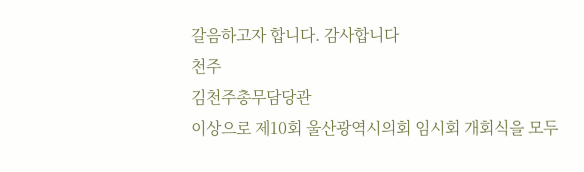갈음하고자 합니다. 감사합니다
천주
김천주총무담당관
이상으로 제10회 울산광역시의회 임시회 개회식을 모두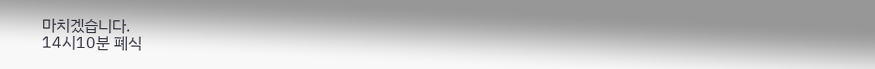마치겠습니다.
14시10분 폐식